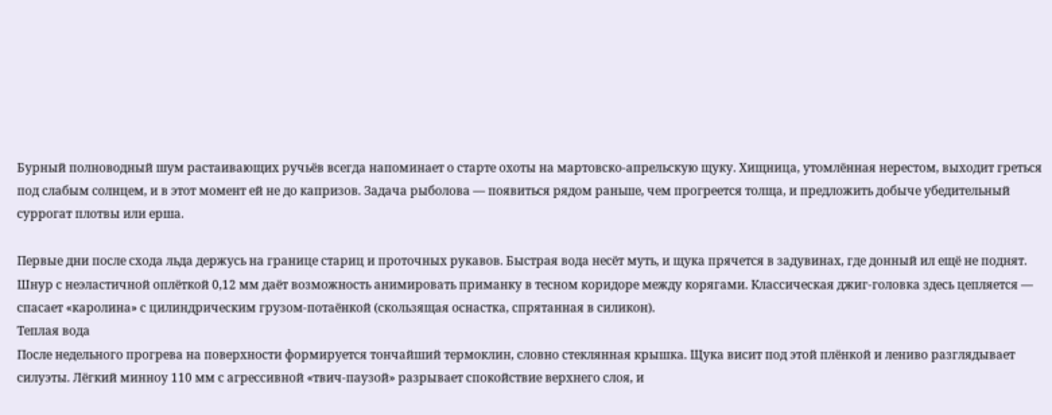Бурный полноводный шум растаивающих ручьёв всегда напоминает о старте охоты на мартовско-апрельскую щуку. Хищница, утомлённая нерестом, выходит греться под слабым солнцем, и в этот момент ей не до капризов. Задача рыболова — появиться рядом раньше, чем прогреется толща, и предложить добыче убедительный суррогат плотвы или ерша.

Первые дни после схода льда держусь на границе стариц и проточных рукавов. Быстрая вода несёт муть, и щука прячется в задувинах, где донный ил ещё не поднят. Шнур с неэластичной оплёткой 0,12 мм даёт возможность анимировать приманку в тесном коридоре между корягами. Классическая джиг-головка здесь цепляется — спасает «каролина» с цилиндрическим грузом-потаёнкой (скользящая оснастка, спрятанная в силикон).
Теплая вода
После недельного прогрева на поверхности формируется тончайший термоклин, словно стеклянная крышка. Щука висит под этой плёнкой и лениво разглядывает силуэты. Лёгкий минноу 110 мм с агрессивной «твич-паузой» разрывает спокойствие верхнего слоя, и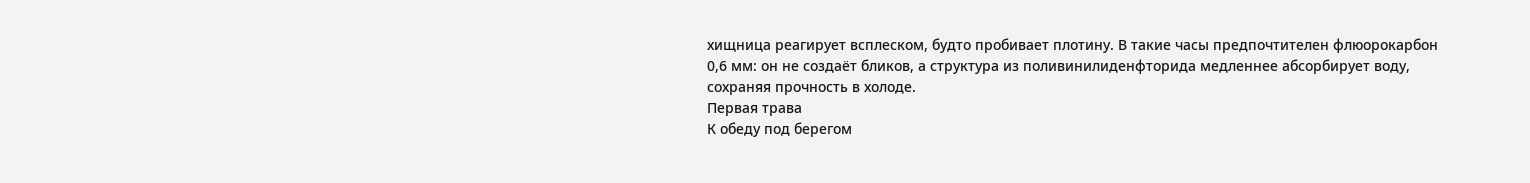хищница реагирует всплеском, будто пробивает плотину. В такие часы предпочтителен флюорокарбон 0,6 мм: он не создаёт бликов, а структура из поливинилиденфторида медленнее абсорбирует воду, сохраняя прочность в холоде.
Первая трава
К обеду под берегом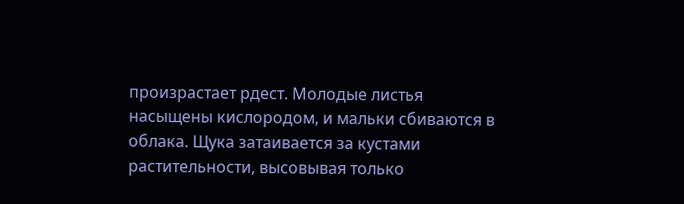произрастает рдест. Молодые листья насыщены кислородом, и мальки сбиваются в облака. Щука затаивается за кустами растительности, высовывая только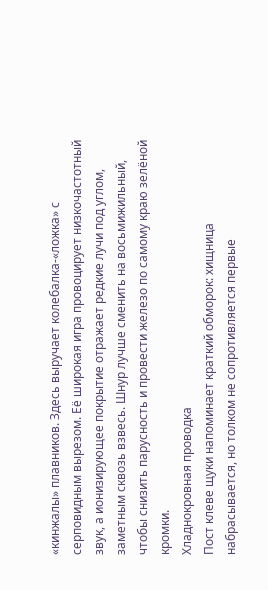«кинжалы» плавников. Здесь выручает колебалка-«ложка» с серповидным вырезом. Её широкая игра провоцирует низкочастотный звук, а ионизирующее покрытие отражает редкие лучи под углом, заметным сквозь взвесь. Шнур лучше сменить на восьмижильный, чтобы снизить парусность и провести железо по самому краю зелёной кромки.
Хладнокровная проводка
Пост клеве щуки напоминает краткий обморок: хищница набрасывается, но толком не сопротивляется первые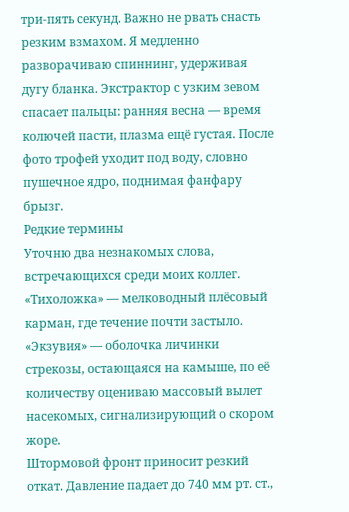три-пять секунд. Важно не рвать снасть резким взмахом. Я медленно разворачиваю спиннинг, удерживая дугу бланка. Экстрактор с узким зевом спасает пальцы: ранняя весна — время колючей пасти, плазма ещё густая. После фото трофей уходит под воду, словно пушечное ядро, поднимая фанфару брызг.
Редкие термины
Уточню два незнакомых слова, встречающихся среди моих коллег. «Тихоложка» — мелководный плёсовый карман, где течение почти застыло. «Экзувия» — оболочка личинки стрекозы, остающаяся на камыше, по её количеству оцениваю массовый вылет насекомых, сигнализирующий о скором жоре.
Штормовой фронт приносит резкий откат. Давление падает до 740 мм рт. ст.,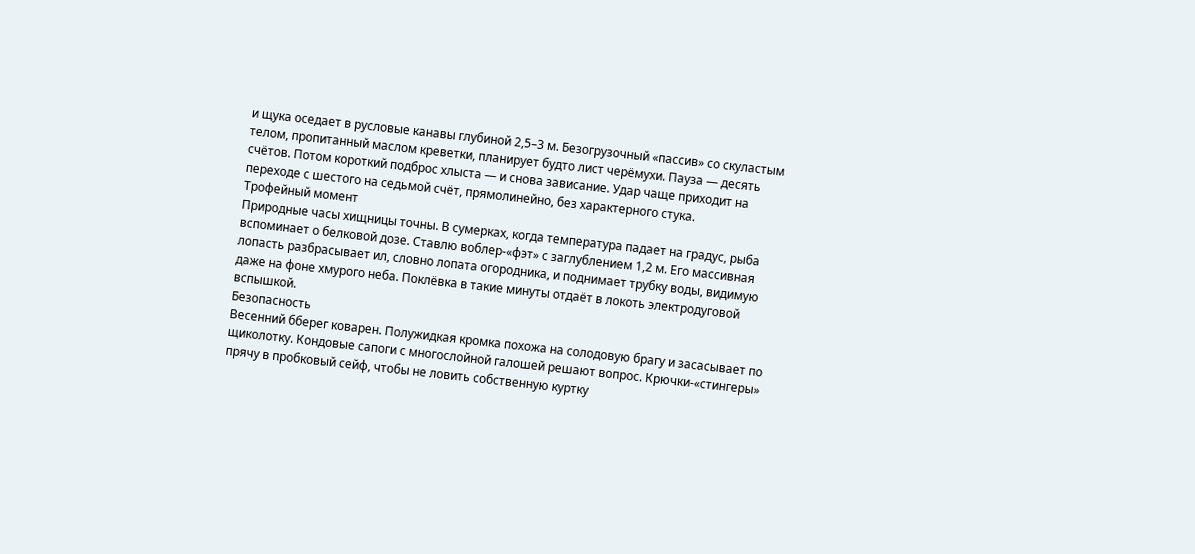и щука оседает в русловые канавы глубиной 2,5–3 м. Безогрузочный «пассив» со скуластым телом, пропитанный маслом креветки, планирует будто лист черёмухи. Пауза — десять счётов. Потом короткий подброс хлыста — и снова зависание. Удар чаще приходит на переходе с шестого на седьмой счёт, прямолинейно, без характерного стука.
Трофейный момент
Природные часы хищницы точны. В сумерках, когда температура падает на градус, рыба вспоминает о белковой дозе. Ставлю воблер-«фэт» с заглублением 1,2 м. Его массивная лопасть разбрасывает ил, словно лопата огородника, и поднимает трубку воды, видимую даже на фоне хмурого неба. Поклёвка в такие минуты отдаёт в локоть электродуговой вспышкой.
Безопасность
Весенний бберег коварен. Полужидкая кромка похожа на солодовую брагу и засасывает по щиколотку. Кондовые сапоги с многослойной галошей решают вопрос. Крючки-«стингеры» прячу в пробковый сейф, чтобы не ловить собственную куртку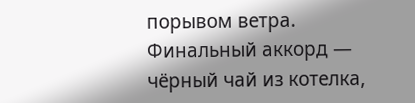порывом ветра.
Финальный аккорд — чёрный чай из котелка,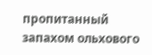пропитанный запахом ольхового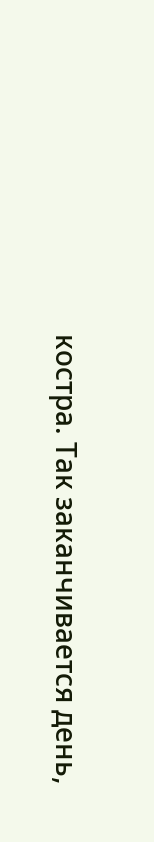костра. Так заканчивается день,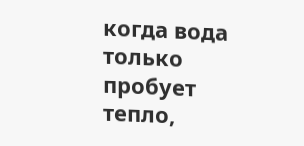когда вода только пробует тепло,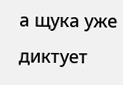а щука уже диктует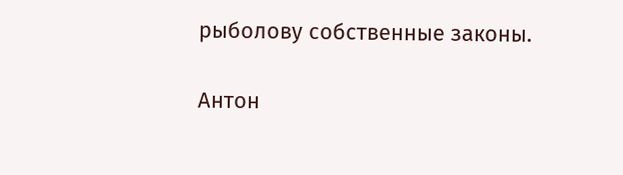рыболову собственные законы.

Антон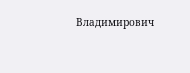Владимирович